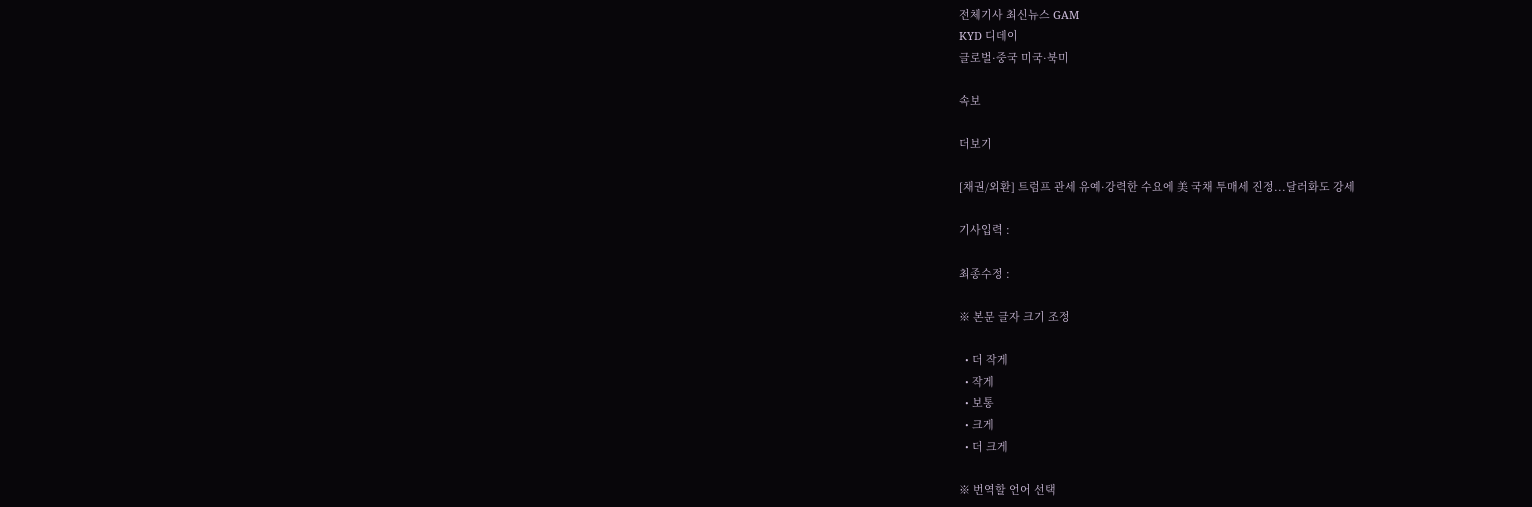전체기사 최신뉴스 GAM
KYD 디데이
글로벌·중국 미국·북미

속보

더보기

[채권/외환] 트럼프 관세 유예·강력한 수요에 美 국채 투매세 진정...달러화도 강세

기사입력 :

최종수정 :

※ 본문 글자 크기 조정

  • 더 작게
  • 작게
  • 보통
  • 크게
  • 더 크게

※ 번역할 언어 선택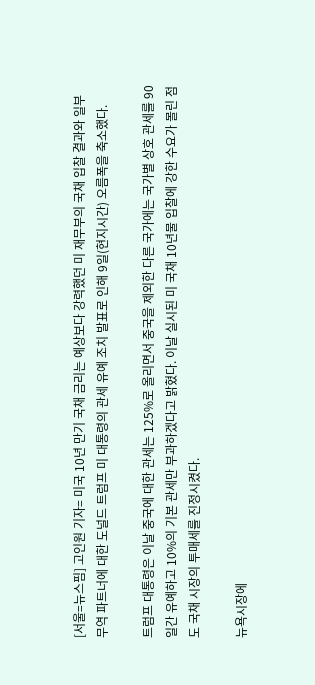[서울=뉴스핌] 고인원 기자= 미국 10년 만기 국채 금리는 예상보다 강력했던 미 재무부의 국채 입찰 결과와 일부 무역 파트너에 대한 도널드 트럼프 미 대통령의 관세 유예 조치 발표로 인해 9일(현지시간) 오름폭을 축소했다.

트럼프 대통령은 이날 중국에 대한 관세는 125%로 올리면서 중국을 제외한 다른 국가에는 국가별 상호 관세를 90일간 유예하고 10%의 기본 관세만 부과하겠다고 밝혔다. 이날 실시된 미 국채 10년물 입찰에 강한 수요가 몰린 점도 국채 시장의 투매세를 진정시켰다.

뉴욕시장에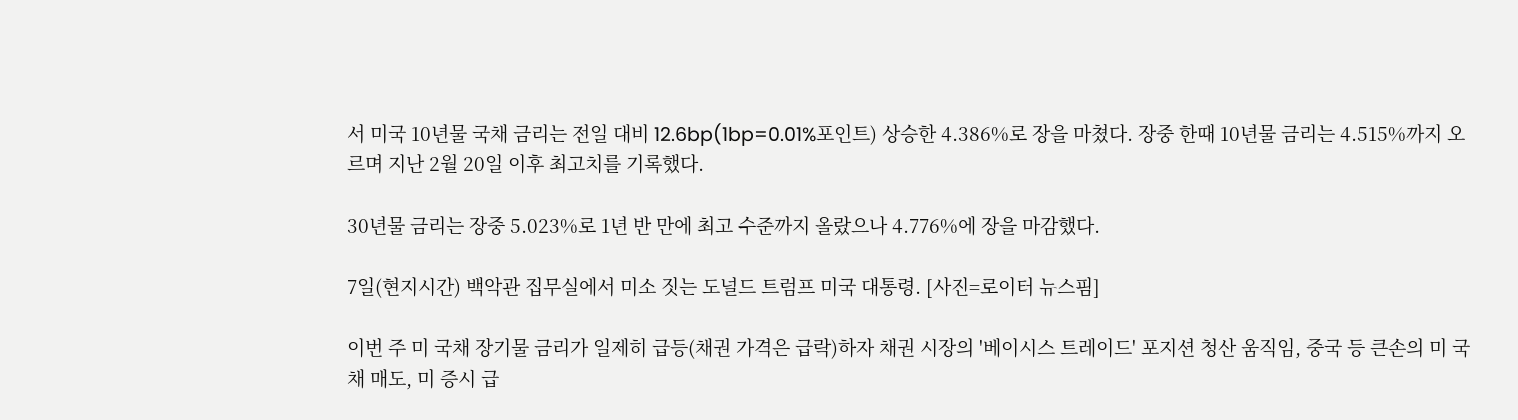서 미국 10년물 국채 금리는 전일 대비 12.6bp(1bp=0.01%포인트) 상승한 4.386%로 장을 마쳤다. 장중 한때 10년물 금리는 4.515%까지 오르며 지난 2월 20일 이후 최고치를 기록했다.

30년물 금리는 장중 5.023%로 1년 반 만에 최고 수준까지 올랐으나 4.776%에 장을 마감했다.

7일(현지시간) 백악관 집무실에서 미소 짓는 도널드 트럼프 미국 대통령. [사진=로이터 뉴스핌]

이번 주 미 국채 장기물 금리가 일제히 급등(채권 가격은 급락)하자 채권 시장의 '베이시스 트레이드' 포지션 청산 움직임, 중국 등 큰손의 미 국채 매도, 미 증시 급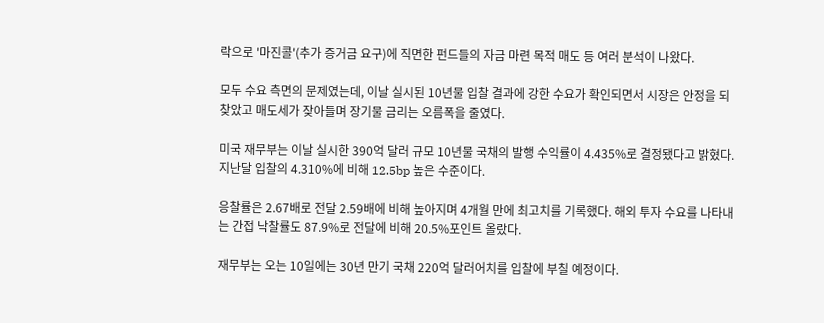락으로 '마진콜'(추가 증거금 요구)에 직면한 펀드들의 자금 마련 목적 매도 등 여러 분석이 나왔다.

모두 수요 측면의 문제였는데, 이날 실시된 10년물 입찰 결과에 강한 수요가 확인되면서 시장은 안정을 되찾았고 매도세가 잦아들며 장기물 금리는 오름폭을 줄였다.

미국 재무부는 이날 실시한 390억 달러 규모 10년물 국채의 발행 수익률이 4.435%로 결정됐다고 밝혔다. 지난달 입찰의 4.310%에 비해 12.5bp 높은 수준이다.

응찰률은 2.67배로 전달 2.59배에 비해 높아지며 4개월 만에 최고치를 기록했다. 해외 투자 수요를 나타내는 간접 낙찰률도 87.9%로 전달에 비해 20.5%포인트 올랐다.

재무부는 오는 10일에는 30년 만기 국채 220억 달러어치를 입찰에 부칠 예정이다.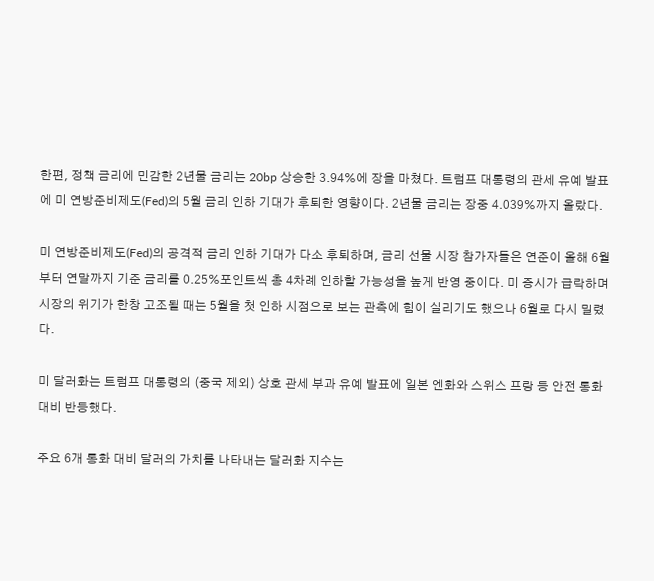한편, 정책 금리에 민감한 2년물 금리는 20bp 상승한 3.94%에 장을 마쳤다. 트럼프 대통령의 관세 유예 발표에 미 연방준비제도(Fed)의 5월 금리 인하 기대가 후퇴한 영향이다. 2년물 금리는 장중 4.039%까지 올랐다.

미 연방준비제도(Fed)의 공격적 금리 인하 기대가 다소 후퇴하며, 금리 선물 시장 참가자들은 연준이 올해 6월부터 연말까지 기준 금리를 0.25%포인트씩 총 4차례 인하할 가능성을 높게 반영 중이다. 미 증시가 급락하며 시장의 위기가 한창 고조될 때는 5월을 첫 인하 시점으로 보는 관측에 힘이 실리기도 했으나 6월로 다시 밀렸다.

미 달러화는 트럼프 대통령의 (중국 제외) 상호 관세 부과 유예 발표에 일본 엔화와 스위스 프랑 등 안전 통화 대비 반등했다.

주요 6개 통화 대비 달러의 가치를 나타내는 달러화 지수는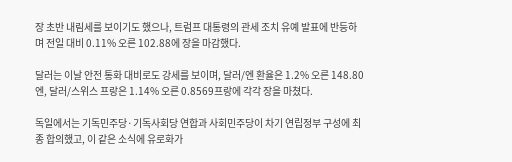장 초반 내림세를 보이기도 했으나, 트럼프 대통령의 관세 조치 유예 발표에 반등하며 전일 대비 0.11% 오른 102.88에 장을 마감했다.

달러는 이날 안전 통화 대비로도 강세를 보이며, 달러/엔 환율은 1.2% 오른 148.80엔, 달러/스위스 프랑은 1.14% 오른 0.8569프랑에 각각 장을 마쳤다.

독일에서는 기독민주당·기독사회당 연합과 사회민주당이 차기 연립정부 구성에 최종 합의했고, 이 같은 소식에 유로화가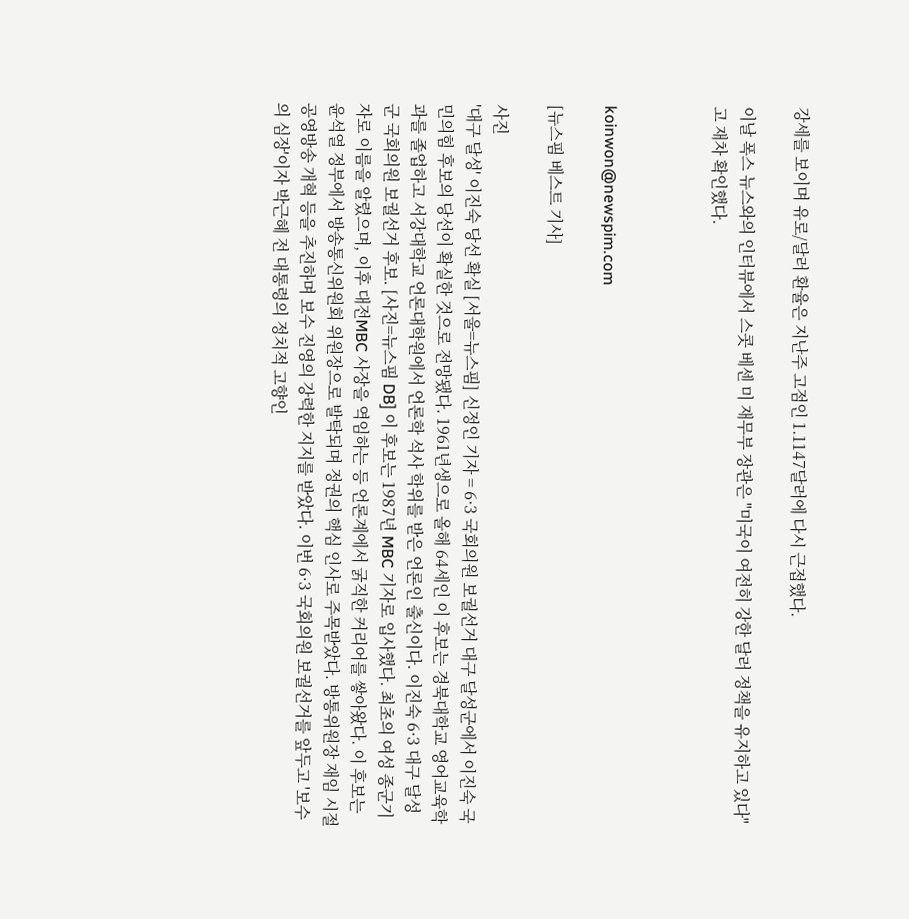강세를 보이며 유로/달러 환율은 지난주 고점인 1.1147달러에 다시 근접했다.

이날 폭스 뉴스와의 인터뷰에서 스콧 베센 미 재무부 장관은 "미국이 여전히 강한 달러 정책을 유지하고 있다"고 재차 확인했다.



koinwon@newspim.com

[뉴스핌 베스트 기사]

사진
'대구 달성' 이진숙 당선 확실 [서울=뉴스핌] 신정인 기자 = 6·3 국회의원 보궐선거 대구 달성군에서 이진숙 국민의힘 후보의 당선이 확실한 것으로 전망됐다. 1961년생으로 올해 64세인 이 후보는 경북대학교 영어교육학과를 졸업하고 서강대학교 언론대학원에서 언론학 석사 학위를 받은 언론인 출신이다. 이진숙 6·3 대구 달성군 국회의원 보궐선거 후보. [사진=뉴스핌 DB] 이 후보는 1987년 MBC 기자로 입사했다. 최초의 여성 종군기자로 이름을 알렸으며, 이후 대전MBC 사장을 역임하는 등 언론계에서 굵직한 커리어를 쌓아왔다. 이 후보는 윤석열 정부에서 방송통신위원회 위원장으로 발탁되며 정권의 핵심 인사로 주목받았다. 방통위원장 재임 시절 공영방송 개혁 등을 추진하며 보수 진영의 강력한 지지를 받았다. 이번 6·3 국회의원 보궐선거를 앞두고 '보수의 심장'이자 박근혜 전 대통령의 정치적 고향인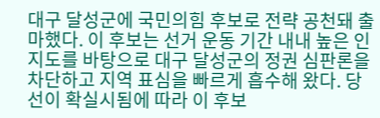대구 달성군에 국민의힘 후보로 전략 공천돼 출마했다. 이 후보는 선거 운동 기간 내내 높은 인지도를 바탕으로 대구 달성군의 정권 심판론을 차단하고 지역 표심을 빠르게 흡수해 왔다. 당선이 확실시됨에 따라 이 후보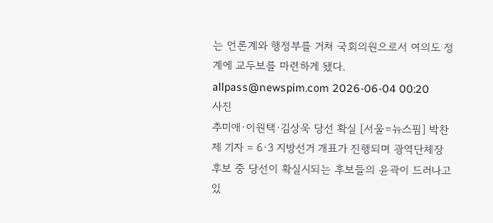는 언론계와 행정부를 거쳐 국회의원으로서 여의도 정계에 교두보를 마련하게 됐다. allpass@newspim.com 2026-06-04 00:20
사진
추미애·이원택·김상욱 당선 확실 [서울=뉴스핌] 박찬제 기자 = 6·3 지방선거 개표가 진행되며 광역단체장 후보 중 당선이 확실시되는 후보들의 윤곽이 드러나고 있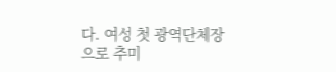다. 여성 첫 광역단체장으로 추미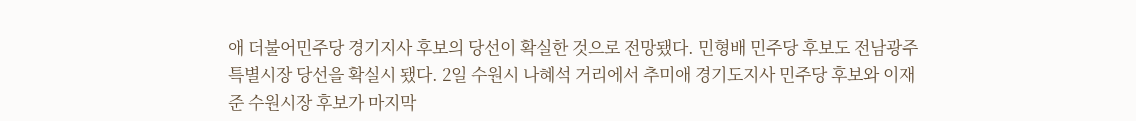애 더불어민주당 경기지사 후보의 당선이 확실한 것으로 전망됐다. 민형배 민주당 후보도 전남광주특별시장 당선을 확실시 됐다. 2일 수원시 나혜석 거리에서 추미애 경기도지사 민주당 후보와 이재준 수원시장 후보가 마지막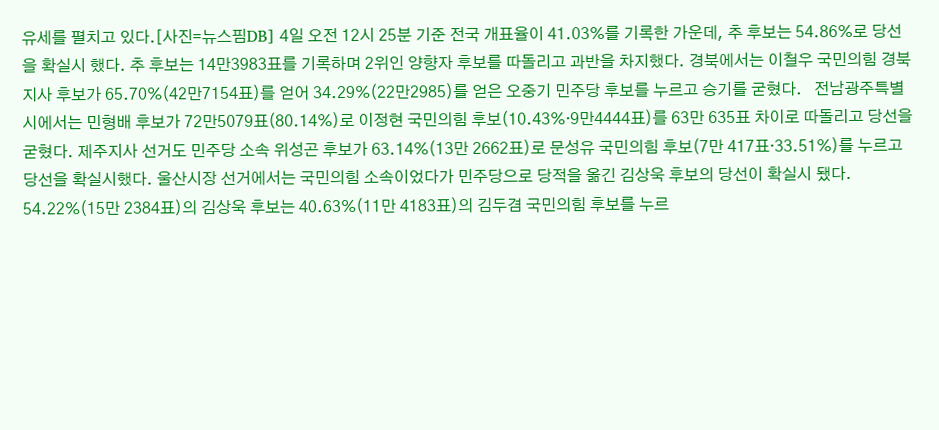유세를 펼치고 있다.[사진=뉴스핌DB] 4일 오전 12시 25분 기준 전국 개표율이 41.03%를 기록한 가운데, 추 후보는 54.86%로 당선을 확실시 했다. 추 후보는 14만3983표를 기록하며 2위인 양향자 후보를 따돌리고 과반을 차지했다. 경북에서는 이철우 국민의힘 경북지사 후보가 65.70%(42만7154표)를 얻어 34.29%(22만2985)를 얻은 오중기 민주당 후보를 누르고 승기를 굳혔다.   전남광주특별시에서는 민형배 후보가 72만5079표(80.14%)로 이정현 국민의힘 후보(10.43%·9만4444표)를 63만 635표 차이로 따돌리고 당선을 굳혔다. 제주지사 선거도 민주당 소속 위성곤 후보가 63.14%(13만 2662표)로 문성유 국민의힘 후보(7만 417표·33.51%)를 누르고 당선을 확실시했다. 울산시장 선거에서는 국민의힘 소속이었다가 민주당으로 당적을 옮긴 김상욱 후보의 당선이 확실시 됐다. 54.22%(15만 2384표)의 김상욱 후보는 40.63%(11만 4183표)의 김두겸 국민의힘 후보를 누르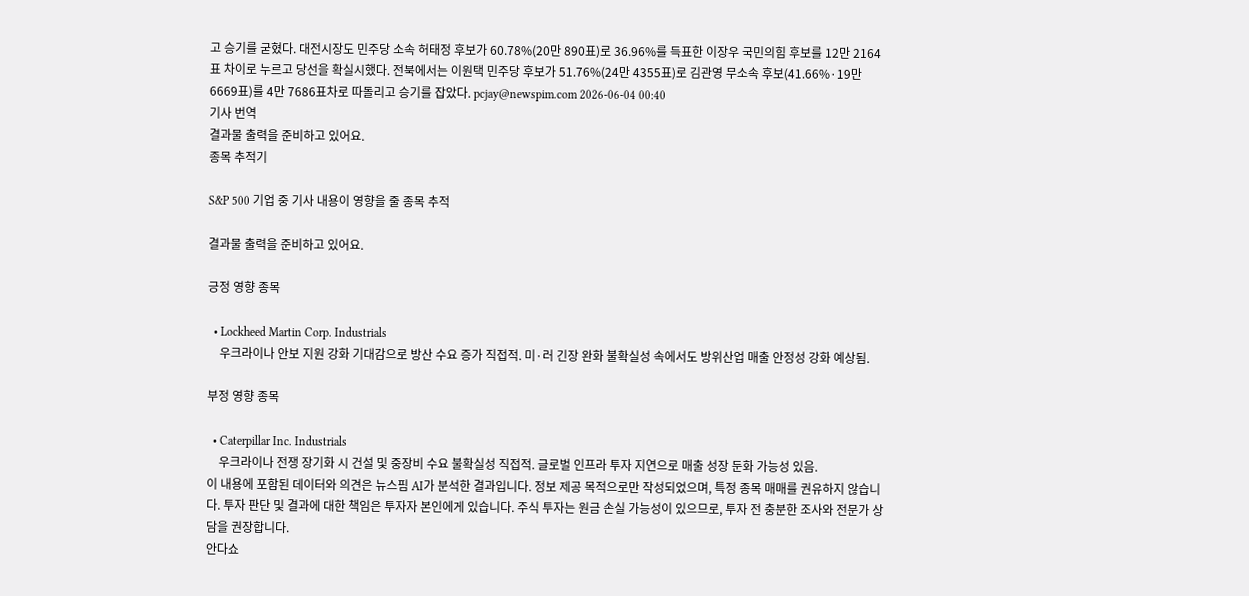고 승기를 굳혔다. 대전시장도 민주당 소속 허태정 후보가 60.78%(20만 890표)로 36.96%를 득표한 이장우 국민의힘 후보를 12만 2164표 차이로 누르고 당선을 확실시했다. 전북에서는 이원택 민주당 후보가 51.76%(24만 4355표)로 김관영 무소속 후보(41.66%·19만 6669표)를 4만 7686표차로 따돌리고 승기를 잡았다. pcjay@newspim.com 2026-06-04 00:40
기사 번역
결과물 출력을 준비하고 있어요.
종목 추적기

S&P 500 기업 중 기사 내용이 영향을 줄 종목 추적

결과물 출력을 준비하고 있어요.

긍정 영향 종목

  • Lockheed Martin Corp. Industrials
    우크라이나 안보 지원 강화 기대감으로 방산 수요 증가 직접적. 미·러 긴장 완화 불확실성 속에서도 방위산업 매출 안정성 강화 예상됨.

부정 영향 종목

  • Caterpillar Inc. Industrials
    우크라이나 전쟁 장기화 시 건설 및 중장비 수요 불확실성 직접적. 글로벌 인프라 투자 지연으로 매출 성장 둔화 가능성 있음.
이 내용에 포함된 데이터와 의견은 뉴스핌 AI가 분석한 결과입니다. 정보 제공 목적으로만 작성되었으며, 특정 종목 매매를 권유하지 않습니다. 투자 판단 및 결과에 대한 책임은 투자자 본인에게 있습니다. 주식 투자는 원금 손실 가능성이 있으므로, 투자 전 충분한 조사와 전문가 상담을 권장합니다.
안다쇼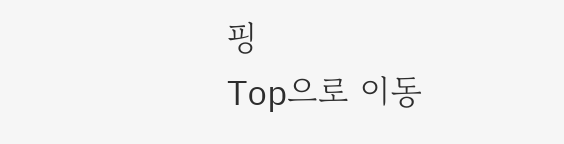핑
Top으로 이동